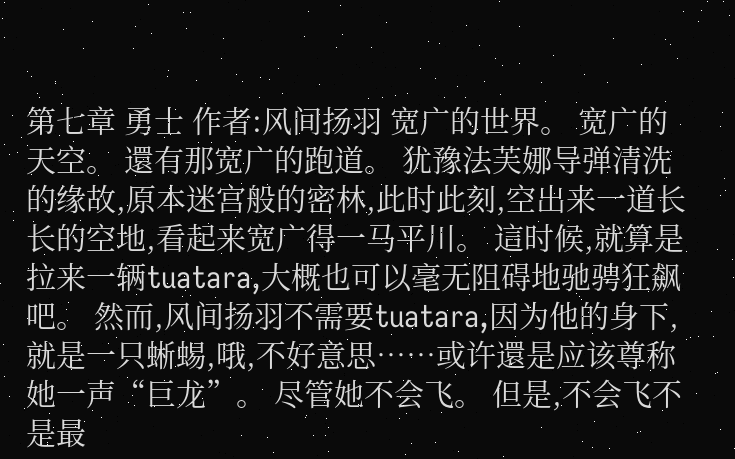第七章 勇士 作者:风间扬羽 宽广的世界。 宽广的天空。 還有那宽广的跑道。 犹豫法芙娜导弹清洗的缘故,原本迷宫般的密林,此时此刻,空出来一道长长的空地,看起来宽广得一马平川。 這时候,就算是拉来一辆tuatara,大概也可以毫无阻碍地驰骋狂飙吧。 然而,风间扬羽不需要tuatara,因为他的身下,就是一只蜥蜴,哦,不好意思……或许還是应该尊称她一声“巨龙”。 尽管她不会飞。 但是,不会飞不是最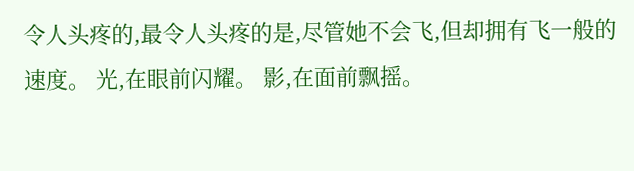令人头疼的,最令人头疼的是,尽管她不会飞,但却拥有飞一般的速度。 光,在眼前闪耀。 影,在面前飘摇。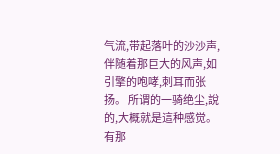气流,带起落叶的沙沙声,伴随着那巨大的风声,如引擎的咆哮,刺耳而张扬。 所谓的一骑绝尘,說的,大概就是這种感觉。 有那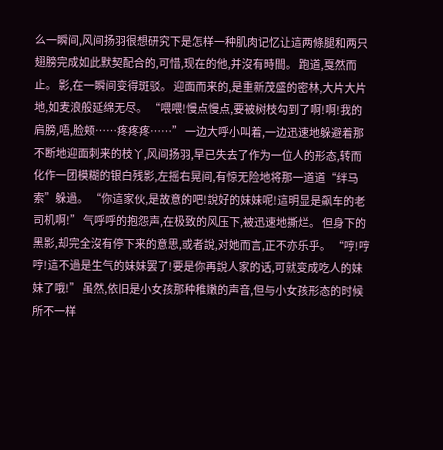么一瞬间,风间扬羽很想研究下是怎样一种肌肉记忆让這两條腿和两只翅膀完成如此默契配合的,可惜,现在的他,并沒有時間。 跑道,戛然而止。 影,在一瞬间变得斑驳。 迎面而来的,是重新茂盛的密林,大片大片地,如麦浪般延绵无尽。 “喂喂!慢点慢点,要被树枝勾到了啊!啊!我的肩膀,唔,脸颊……疼疼疼……” 一边大呼小叫着,一边迅速地躲避着那不断地迎面刺来的枝丫,风间扬羽,早已失去了作为一位人的形态,转而化作一团模糊的银白残影,左摇右晃间,有惊无险地将那一道道“绊马索”躲過。 “你這家伙,是故意的吧!說好的妹妹呢!這明显是飙车的老司机啊!” 气呼呼的抱怨声,在极致的风压下,被迅速地撕烂。 但身下的黑影,却完全沒有停下来的意思,或者說,对她而言,正不亦乐乎。 “哼!哼哼!這不過是生气的妹妹罢了!要是你再說人家的话,可就变成吃人的妹妹了哦!” 虽然,依旧是小女孩那种稚嫩的声音,但与小女孩形态的时候所不一样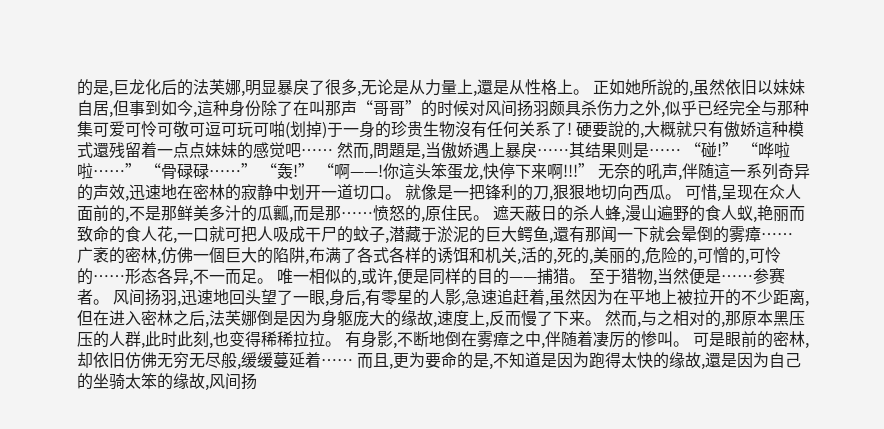的是,巨龙化后的法芙娜,明显暴戾了很多,无论是从力量上,還是从性格上。 正如她所說的,虽然依旧以妹妹自居,但事到如今,這种身份除了在叫那声“哥哥”的时候对风间扬羽颇具杀伤力之外,似乎已经完全与那种集可爱可怜可敬可逗可玩可啪(划掉)于一身的珍贵生物沒有任何关系了! 硬要說的,大概就只有傲娇這种模式還残留着一点点妹妹的感觉吧…… 然而,問題是,当傲娇遇上暴戾……其结果则是…… “碰!” “哗啦啦……” “骨碌碌……” “轰!” “啊——!你這头笨蛋龙,快停下来啊!!!” 无奈的吼声,伴随這一系列奇异的声效,迅速地在密林的寂静中划开一道切口。 就像是一把锋利的刀,狠狠地切向西瓜。 可惜,呈现在众人面前的,不是那鲜美多汁的瓜瓤,而是那……愤怒的,原住民。 遮天蔽日的杀人蜂,漫山遍野的食人蚁,艳丽而致命的食人花,一口就可把人吸成干尸的蚊子,潜藏于淤泥的巨大鳄鱼,還有那闻一下就会晕倒的雾瘴…… 广袤的密林,仿佛一個巨大的陷阱,布满了各式各样的诱饵和机关,活的,死的,美丽的,危险的,可憎的,可怜的……形态各异,不一而足。 唯一相似的,或许,便是同样的目的——捕猎。 至于猎物,当然便是……参赛者。 风间扬羽,迅速地回头望了一眼,身后,有零星的人影,急速追赶着,虽然因为在平地上被拉开的不少距离,但在进入密林之后,法芙娜倒是因为身躯庞大的缘故,速度上,反而慢了下来。 然而,与之相对的,那原本黑压压的人群,此时此刻,也变得稀稀拉拉。 有身影,不断地倒在雾瘴之中,伴随着凄厉的惨叫。 可是眼前的密林,却依旧仿佛无穷无尽般,缓缓蔓延着…… 而且,更为要命的是,不知道是因为跑得太快的缘故,還是因为自己的坐骑太笨的缘故,风间扬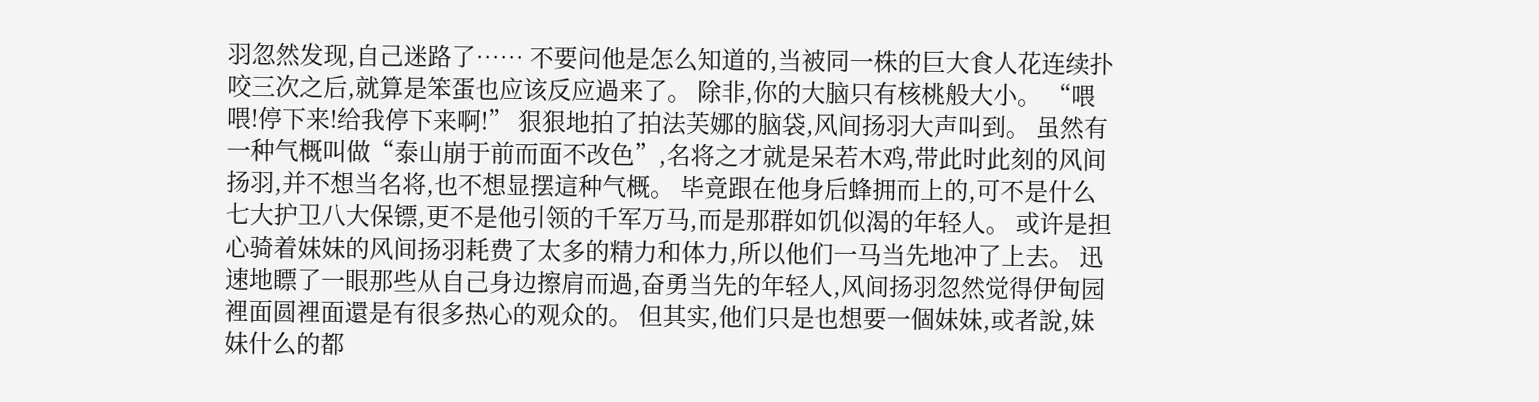羽忽然发现,自己迷路了…… 不要问他是怎么知道的,当被同一株的巨大食人花连续扑咬三次之后,就算是笨蛋也应该反应過来了。 除非,你的大脑只有核桃般大小。 “喂喂!停下来!给我停下来啊!” 狠狠地拍了拍法芙娜的脑袋,风间扬羽大声叫到。 虽然有一种气概叫做“泰山崩于前而面不改色”,名将之才就是呆若木鸡,带此时此刻的风间扬羽,并不想当名将,也不想显摆這种气概。 毕竟跟在他身后蜂拥而上的,可不是什么七大护卫八大保镖,更不是他引领的千军万马,而是那群如饥似渴的年轻人。 或许是担心骑着妹妹的风间扬羽耗费了太多的精力和体力,所以他们一马当先地冲了上去。 迅速地瞟了一眼那些从自己身边擦肩而過,奋勇当先的年轻人,风间扬羽忽然觉得伊甸园裡面圆裡面還是有很多热心的观众的。 但其实,他们只是也想要一個妹妹,或者說,妹妹什么的都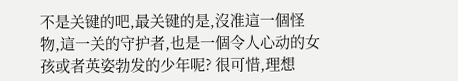不是关键的吧,最关键的是,沒准這一個怪物,這一关的守护者,也是一個令人心动的女孩或者英姿勃发的少年呢? 很可惜,理想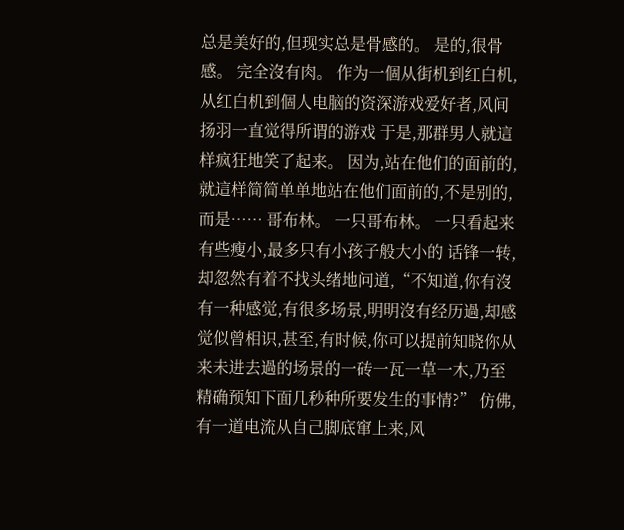总是美好的,但现实总是骨感的。 是的,很骨感。 完全沒有肉。 作为一個从街机到红白机,从红白机到個人电脑的资深游戏爱好者,风间扬羽一直觉得所谓的游戏 于是,那群男人就這样疯狂地笑了起来。 因为,站在他们的面前的,就這样简简单单地站在他们面前的,不是别的,而是…… 哥布林。 一只哥布林。 一只看起来有些瘦小,最多只有小孩子般大小的 话锋一转,却忽然有着不找头绪地问道,“不知道,你有沒有一种感觉,有很多场景,明明沒有经历過,却感觉似曾相识,甚至,有时候,你可以提前知晓你从来未进去過的场景的一砖一瓦一草一木,乃至精确预知下面几秒种所要发生的事情?” 仿佛,有一道电流从自己脚底窜上来,风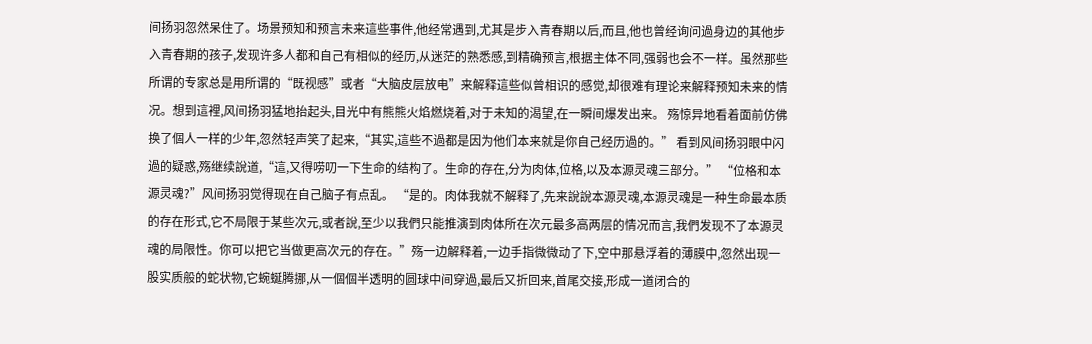间扬羽忽然呆住了。场景预知和预言未来這些事件,他经常遇到,尤其是步入青春期以后,而且,他也曾经询问過身边的其他步入青春期的孩子,发现许多人都和自己有相似的经历,从迷茫的熟悉感,到精确预言,根据主体不同,强弱也会不一样。虽然那些所谓的专家总是用所谓的“既视感”或者“大脑皮层放电”来解释這些似曾相识的感觉,却很难有理论来解释预知未来的情况。想到這裡,风间扬羽猛地抬起头,目光中有熊熊火焰燃烧着,对于未知的渴望,在一瞬间爆发出来。 殇惊异地看着面前仿佛换了個人一样的少年,忽然轻声笑了起来,“其实,這些不過都是因为他们本来就是你自己经历過的。” 看到风间扬羽眼中闪過的疑惑,殇继续說道,“這,又得唠叨一下生命的结构了。生命的存在,分为肉体,位格,以及本源灵魂三部分。” “位格和本源灵魂?”风间扬羽觉得现在自己脑子有点乱。 “是的。肉体我就不解释了,先来說說本源灵魂,本源灵魂是一种生命最本质的存在形式,它不局限于某些次元,或者說,至少以我們只能推演到肉体所在次元最多高两层的情况而言,我們发现不了本源灵魂的局限性。你可以把它当做更高次元的存在。”殇一边解释着,一边手指微微动了下,空中那悬浮着的薄膜中,忽然出现一股实质般的蛇状物,它蜿蜒腾挪,从一個個半透明的圆球中间穿過,最后又折回来,首尾交接,形成一道闭合的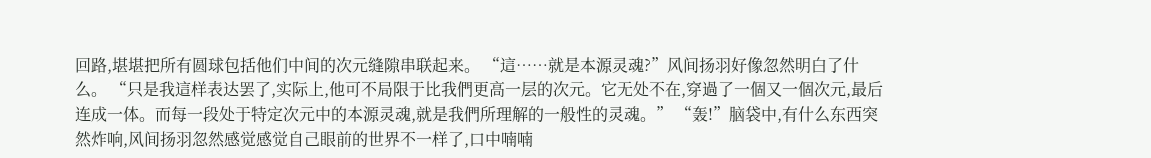回路,堪堪把所有圆球包括他们中间的次元缝隙串联起来。 “這……就是本源灵魂?”风间扬羽好像忽然明白了什么。 “只是我這样表达罢了,实际上,他可不局限于比我們更高一层的次元。它无处不在,穿過了一個又一個次元,最后连成一体。而每一段处于特定次元中的本源灵魂,就是我們所理解的一般性的灵魂。” “轰!”脑袋中,有什么东西突然炸响,风间扬羽忽然感觉感觉自己眼前的世界不一样了,口中喃喃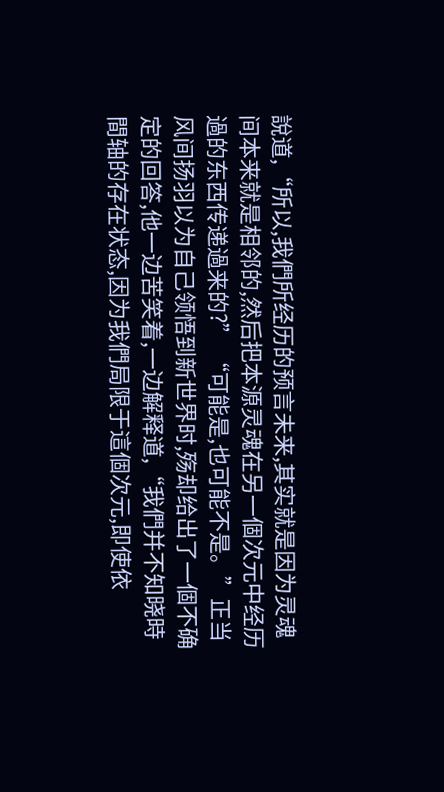說道,“所以,我們所经历的预言未来,其实就是因为灵魂间本来就是相邻的,然后把本源灵魂在另一個次元中经历過的东西传递過来的?” “可能是,也可能不是。”正当风间扬羽以为自己领悟到新世界时,殇却给出了一個不确定的回答,他一边苦笑着,一边解释道,“我們并不知晓時間轴的存在状态,因为我們局限于這個次元,即使依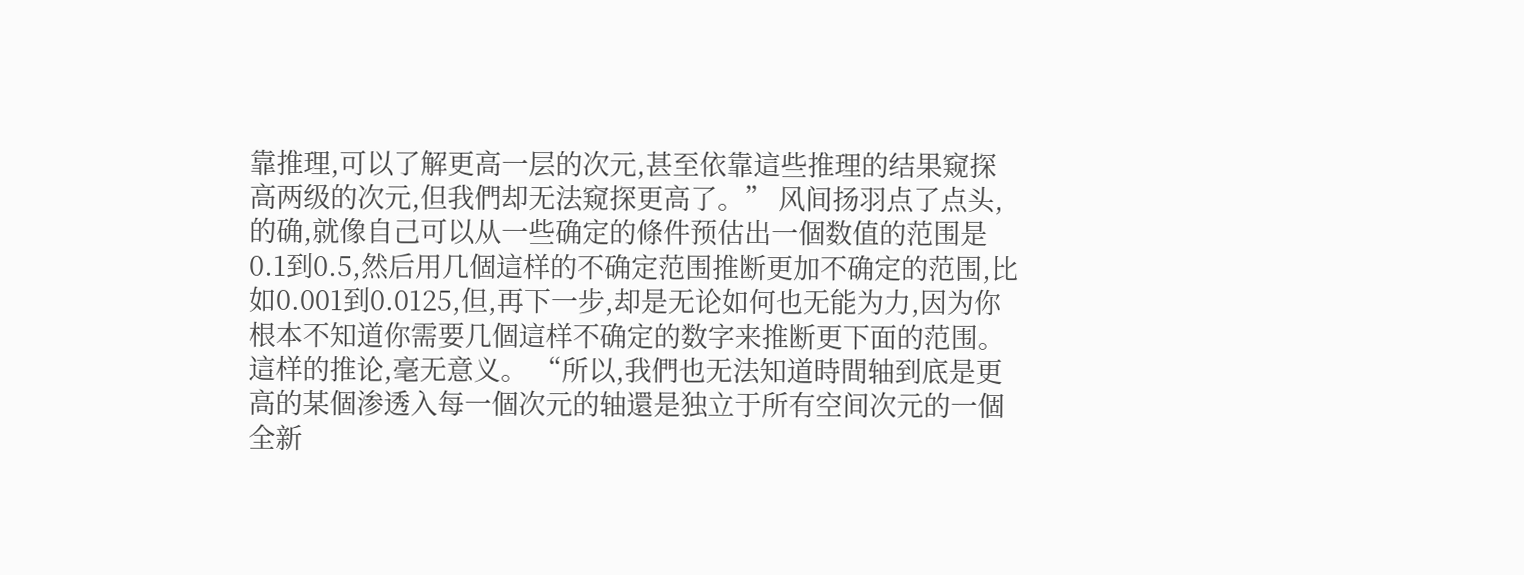靠推理,可以了解更高一层的次元,甚至依靠這些推理的结果窥探高两级的次元,但我們却无法窥探更高了。” 风间扬羽点了点头,的确,就像自己可以从一些确定的條件预估出一個数值的范围是0.1到0.5,然后用几個這样的不确定范围推断更加不确定的范围,比如0.001到0.0125,但,再下一步,却是无论如何也无能为力,因为你根本不知道你需要几個這样不确定的数字来推断更下面的范围。這样的推论,毫无意义。 “所以,我們也无法知道時間轴到底是更高的某個渗透入每一個次元的轴還是独立于所有空间次元的一個全新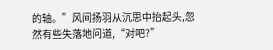的轴。”风间扬羽从沉思中抬起头,忽然有些失落地问道,“对吧?”